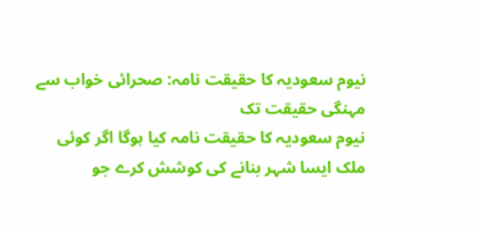نیوم سعودیہ کا حقیقت نامہ: صحرائی خواب سے مہنگی حقیقت تک
نیوم سعودیہ کا حقیقت نامہ کیا ہوگا اگر کوئی ملک ایسا شہر بنانے کی کوشش کرے جو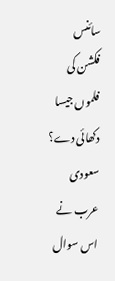سائنس فکشن کی فلموں جیسا دکھائی دے؟
سعودی عرب نے اس سوال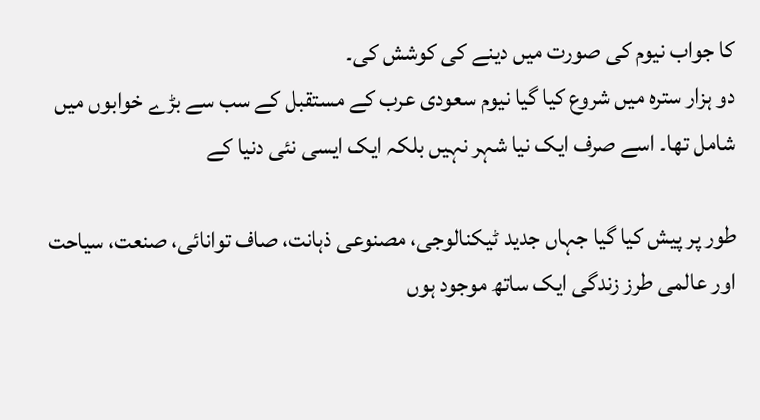کا جواب نیوم کی صورت میں دینے کی کوشش کی۔
دو ہزار سترہ میں شروع کیا گیا نیوم سعودی عرب کے مستقبل کے سب سے بڑے خوابوں میں شامل تھا۔ اسے صرف ایک نیا شہر نہیں بلکہ ایک ایسی نئی دنیا کے

طور پر پیش کیا گیا جہاں جدید ٹیکنالوجی، مصنوعی ذہانت، صاف توانائی، صنعت، سیاحت اور عالمی طرز زندگی ایک ساتھ موجود ہوں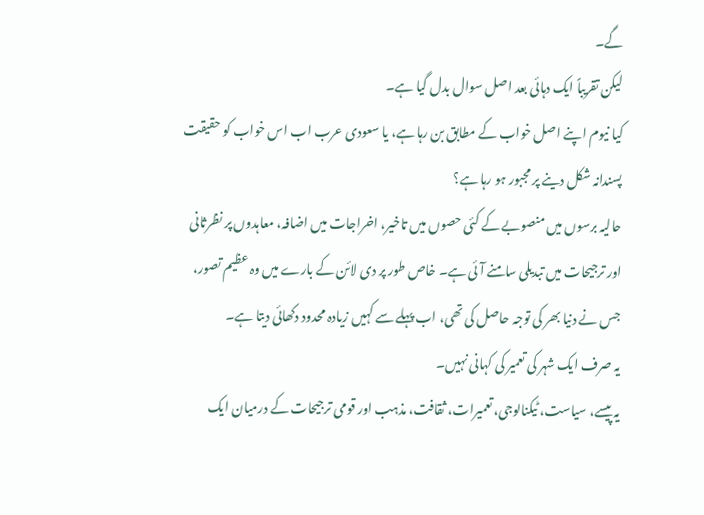گے۔
لیکن تقریباً ایک دہائی بعد اصل سوال بدل گیا ہے۔
کیا نیوم اپنے اصل خواب کے مطابق بن رہا ہے، یا سعودی عرب اب اس خواب کو حقیقت پسندانہ شکل دینے پر مجبور ہو رہا ہے؟
حالیہ برسوں میں منصوبے کے کئی حصوں میں تاخیر، اخراجات میں اضافہ، معاہدوں پر نظرثانی اور ترجیحات میں تبدیلی سامنے آئی ہے۔ خاص طور پر دی لائن کے بارے میں وہ عظیم تصور، جس نے دنیا بھر کی توجہ حاصل کی تھی، اب پہلے سے کہیں زیادہ محدود دکھائی دیتا ہے۔
یہ صرف ایک شہر کی تعمیر کی کہانی نہیں۔
یہ پیسے، سیاست، ٹیکنالوجی، تعمیرات، ثقافت، مذہب اور قومی ترجیحات کے درمیان ایک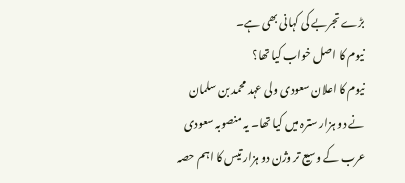بڑے تجربے کی کہانی بھی ہے۔
نیوم کا اصل خواب کیا تھا؟
نیوم کا اعلان سعودی ولی عہد محمد بن سلمان نے دو ہزار سترہ میں کیا تھا۔ یہ منصوبہ سعودی عرب کے وسیع تر وژن دو ہزار تیس کا اہم حصہ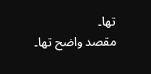تھا۔
مقصد واضح تھا۔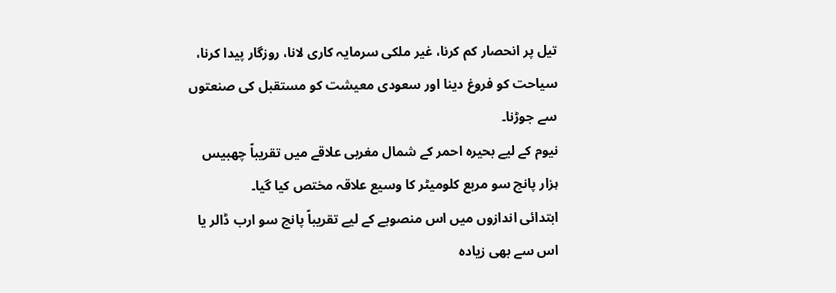تیل پر انحصار کم کرنا، غیر ملکی سرمایہ کاری لانا، روزگار پیدا کرنا، سیاحت کو فروغ دینا اور سعودی معیشت کو مستقبل کی صنعتوں سے جوڑنا۔
نیوم کے لیے بحیرہ احمر کے شمال مغربی علاقے میں تقریباً چھبیس ہزار پانچ سو مربع کلومیٹر کا وسیع علاقہ مختص کیا گیا۔
ابتدائی اندازوں میں اس منصوبے کے لیے تقریباً پانچ سو ارب ڈالر یا اس سے بھی زیادہ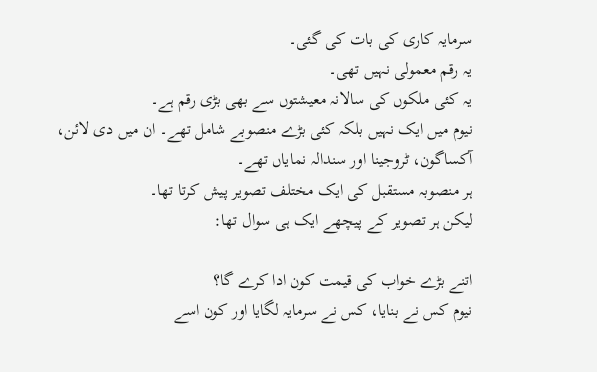سرمایہ کاری کی بات کی گئی۔
یہ رقم معمولی نہیں تھی۔
یہ کئی ملکوں کی سالانہ معیشتوں سے بھی بڑی رقم ہے۔
نیوم میں ایک نہیں بلکہ کئی بڑے منصوبے شامل تھے۔ ان میں دی لائن، آکساگون، ٹروجینا اور سندالہ نمایاں تھے۔
ہر منصوبہ مستقبل کی ایک مختلف تصویر پیش کرتا تھا۔
لیکن ہر تصویر کے پیچھے ایک ہی سوال تھا:

اتنے بڑے خواب کی قیمت کون ادا کرے گا؟
نیوم کس نے بنایا، کس نے سرمایہ لگایا اور کون اسے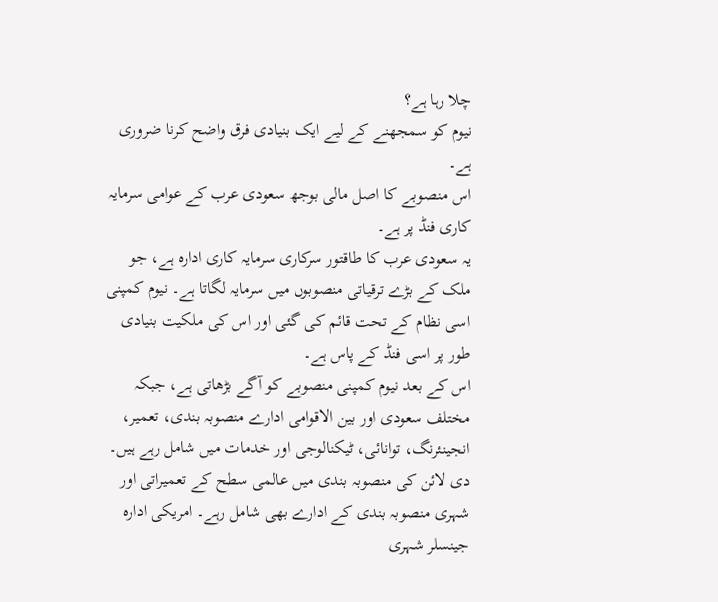چلا رہا ہے؟
نیوم کو سمجھنے کے لیے ایک بنیادی فرق واضح کرنا ضروری ہے۔
اس منصوبے کا اصل مالی بوجھ سعودی عرب کے عوامی سرمایہ کاری فنڈ پر ہے۔
یہ سعودی عرب کا طاقتور سرکاری سرمایہ کاری ادارہ ہے، جو ملک کے بڑے ترقیاتی منصوبوں میں سرمایہ لگاتا ہے۔ نیوم کمپنی اسی نظام کے تحت قائم کی گئی اور اس کی ملکیت بنیادی طور پر اسی فنڈ کے پاس ہے۔
اس کے بعد نیوم کمپنی منصوبے کو آگے بڑھاتی ہے، جبکہ مختلف سعودی اور بین الاقوامی ادارے منصوبہ بندی، تعمیر، انجینئرنگ، توانائی، ٹیکنالوجی اور خدمات میں شامل رہے ہیں۔
دی لائن کی منصوبہ بندی میں عالمی سطح کے تعمیراتی اور شہری منصوبہ بندی کے ادارے بھی شامل رہے۔ امریکی ادارہ جینسلر شہری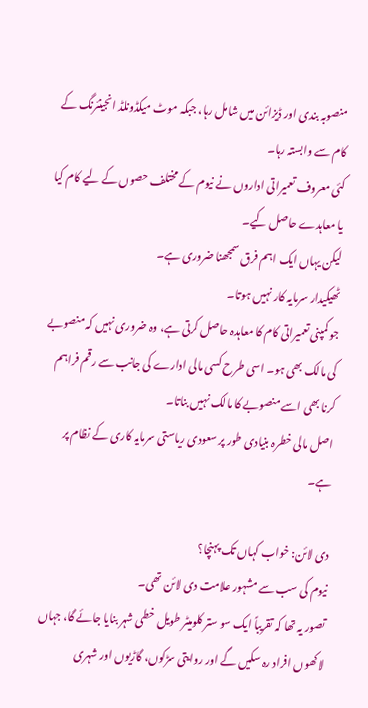منصوبہ بندی اور ڈیزائن میں شامل رہا، جبکہ موٹ میکڈونلڈ انجینئرنگ کے کام سے وابستہ رہا۔
کئی معروف تعمیراتی اداروں نے نیوم کے مختلف حصوں کے لیے کام کیا یا معاہدے حاصل کیے۔
لیکن یہاں ایک اہم فرق سمجھنا ضروری ہے۔
ٹھیکیدار سرمایہ کار نہیں ہوتا۔
جو کمپنی تعمیراتی کام کا معاہدہ حاصل کرتی ہے، وہ ضروری نہیں کہ منصوبے کی مالک بھی ہو۔ اسی طرح کسی مالی ادارے کی جانب سے رقم فراہم کرنا بھی اسے منصوبے کا مالک نہیں بناتا۔
اصل مالی خطرہ بنیادی طور پر سعودی ریاستی سرمایہ کاری کے نظام پر ہے۔

دی لائن: خواب کہاں تک پہنچا؟
نیوم کی سب سے مشہور علامت دی لائن تھی۔
تصور یہ تھا کہ تقریباً ایک سو ستر کلومیٹر طویل خطی شہر بنایا جائے گا، جہاں لاکھوں افراد رہ سکیں گے اور روایتی سڑکوں، گاڑیوں اور شہری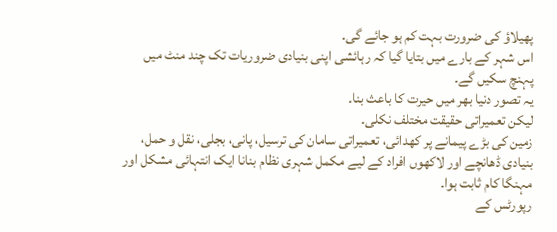پھیلاؤ کی ضرورت بہت کم ہو جائے گی۔
اس شہر کے بارے میں بتایا گیا کہ رہائشی اپنی بنیادی ضروریات تک چند منٹ میں پہنچ سکیں گے۔
یہ تصور دنیا بھر میں حیرت کا باعث بنا۔
لیکن تعمیراتی حقیقت مختلف نکلی۔
زمین کی بڑے پیمانے پر کھدائی، تعمیراتی سامان کی ترسیل، پانی، بجلی، نقل و حمل، بنیادی ڈھانچے اور لاکھوں افراد کے لیے مکمل شہری نظام بنانا ایک انتہائی مشکل اور مہنگا کام ثابت ہوا۔
رپورٹس کے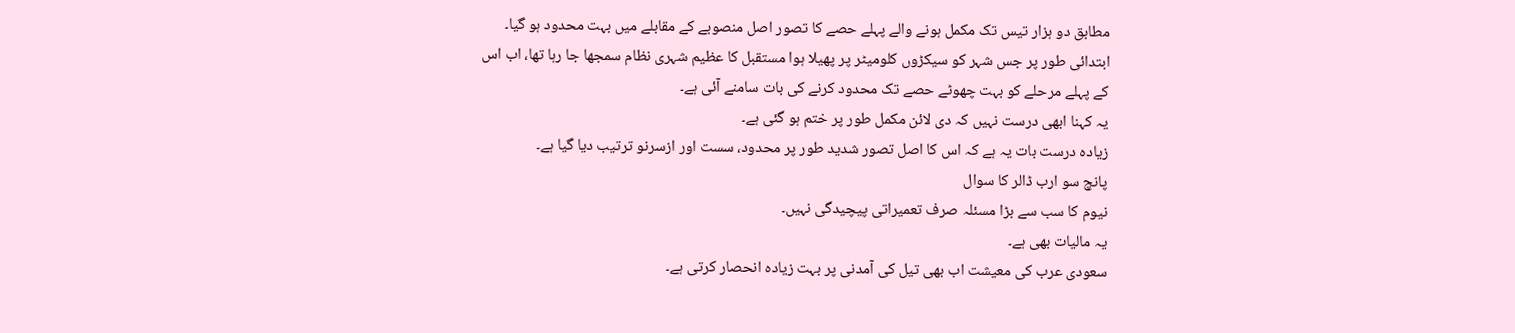مطابق دو ہزار تیس تک مکمل ہونے والے پہلے حصے کا تصور اصل منصوبے کے مقابلے میں بہت محدود ہو گیا۔
ابتدائی طور پر جس شہر کو سیکڑوں کلومیٹر پر پھیلا ہوا مستقبل کا عظیم شہری نظام سمجھا جا رہا تھا، اب اس کے پہلے مرحلے کو بہت چھوٹے حصے تک محدود کرنے کی بات سامنے آئی ہے۔
یہ کہنا ابھی درست نہیں کہ دی لائن مکمل طور پر ختم ہو گئی ہے۔
زیادہ درست بات یہ ہے کہ اس کا اصل تصور شدید طور پر محدود، سست اور ازسرنو ترتیب دیا گیا ہے۔
پانچ سو ارب ڈالر کا سوال
نیوم کا سب سے بڑا مسئلہ صرف تعمیراتی پیچیدگی نہیں۔
یہ مالیات بھی ہے۔
سعودی عرب کی معیشت اب بھی تیل کی آمدنی پر بہت زیادہ انحصار کرتی ہے۔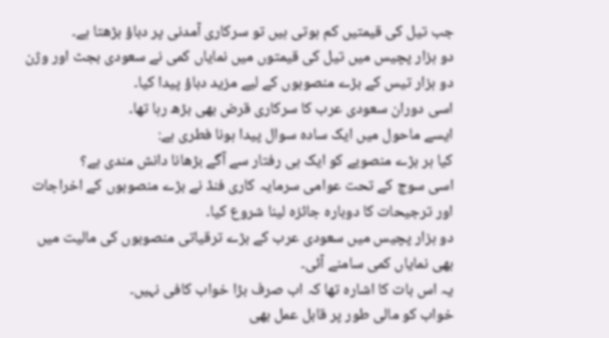جب تیل کی قیمتیں کم ہوتی ہیں تو سرکاری آمدنی پر دباؤ بڑھتا ہے۔
دو ہزار پچیس میں تیل کی قیمتوں میں نمایاں کمی نے سعودی بجٹ اور وژن دو ہزار تیس کے بڑے منصوبوں کے لیے مزید دباؤ پیدا کیا۔
اسی دوران سعودی عرب کا سرکاری قرض بھی بڑھ رہا تھا۔
ایسے ماحول میں ایک سادہ سوال پیدا ہونا فطری ہے:
کیا ہر بڑے منصوبے کو ایک ہی رفتار سے آگے بڑھانا دانش مندی ہے؟
اسی سوچ کے تحت عوامی سرمایہ کاری فنڈ نے بڑے منصوبوں کے اخراجات اور ترجیحات کا دوبارہ جائزہ لینا شروع کیا۔
دو ہزار پچیس میں سعودی عرب کے بڑے ترقیاتی منصوبوں کی مالیت میں بھی نمایاں کمی سامنے آئی۔
یہ اس بات کا اشارہ تھا کہ اب صرف بڑا خواب کافی نہیں۔
خواب کو مالی طور پر قابل عمل بھی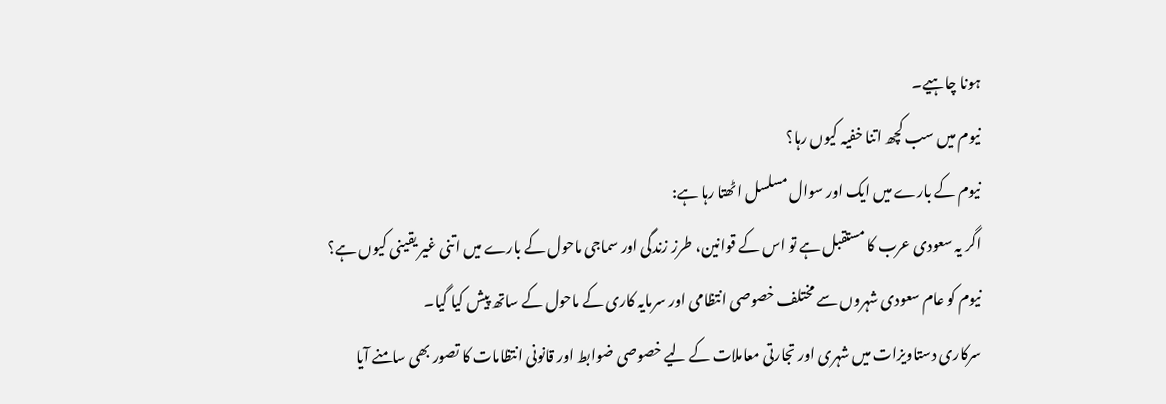ہونا چاہیے۔
نیوم میں سب کچھ اتنا خفیہ کیوں رہا؟
نیوم کے بارے میں ایک اور سوال مسلسل اٹھتا رہا ہے:
اگر یہ سعودی عرب کا مستقبل ہے تو اس کے قوانین، طرز زندگی اور سماجی ماحول کے بارے میں اتنی غیر یقینی کیوں ہے؟
نیوم کو عام سعودی شہروں سے مختلف خصوصی انتظامی اور سرمایہ کاری کے ماحول کے ساتھ پیش کیا گیا۔
سرکاری دستاویزات میں شہری اور تجارتی معاملات کے لیے خصوصی ضوابط اور قانونی انتظامات کا تصور بھی سامنے آیا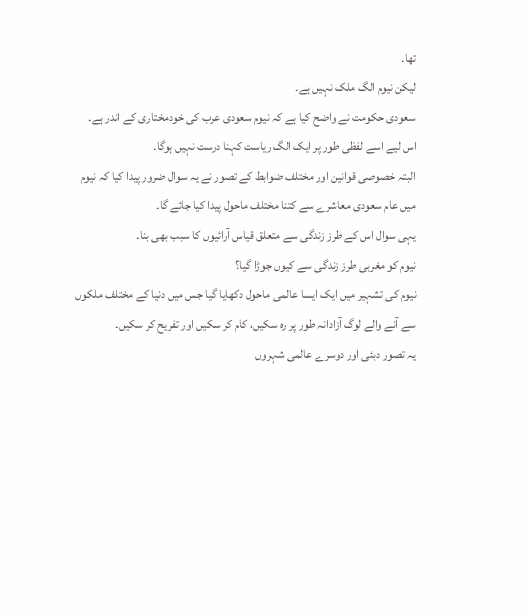تھا۔
لیکن نیوم الگ ملک نہیں ہے۔
سعودی حکومت نے واضح کیا ہے کہ نیوم سعودی عرب کی خودمختاری کے اندر ہے۔
اس لیے اسے لفظی طور پر ایک الگ ریاست کہنا درست نہیں ہوگا۔
البتہ خصوصی قوانین اور مختلف ضوابط کے تصور نے یہ سوال ضرور پیدا کیا کہ نیوم میں عام سعودی معاشرے سے کتنا مختلف ماحول پیدا کیا جائے گا۔
یہی سوال اس کے طرز زندگی سے متعلق قیاس آرائیوں کا سبب بھی بنا۔
نیوم کو مغربی طرز زندگی سے کیوں جوڑا گیا؟
نیوم کی تشہیر میں ایک ایسا عالمی ماحول دکھایا گیا جس میں دنیا کے مختلف ملکوں سے آنے والے لوگ آزادانہ طور پر رہ سکیں، کام کر سکیں اور تفریح کر سکیں۔
یہ تصور دبئی اور دوسرے عالمی شہروں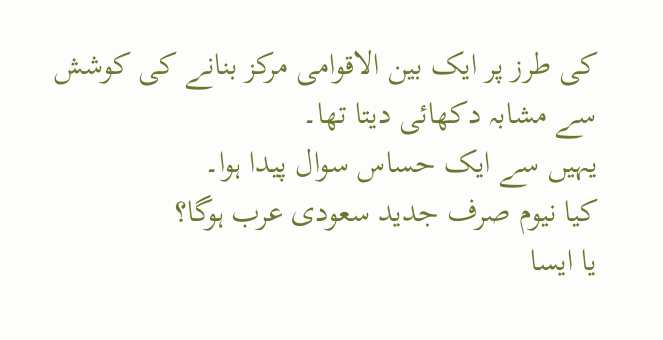کی طرز پر ایک بین الاقوامی مرکز بنانے کی کوشش سے مشابہ دکھائی دیتا تھا۔
یہیں سے ایک حساس سوال پیدا ہوا۔
کیا نیوم صرف جدید سعودی عرب ہوگا؟
یا ایسا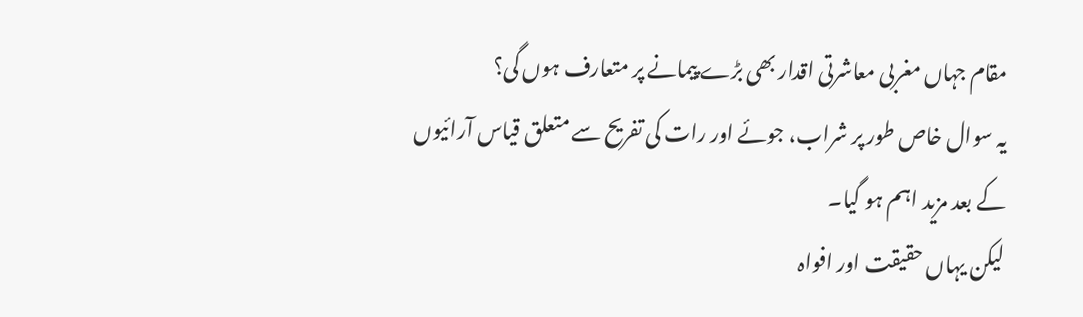مقام جہاں مغربی معاشرتی اقدار بھی بڑے پیمانے پر متعارف ہوں گی؟
یہ سوال خاص طور پر شراب، جوئے اور رات کی تفریح سے متعلق قیاس آرائیوں کے بعد مزید اہم ہو گیا۔
لیکن یہاں حقیقت اور افواہ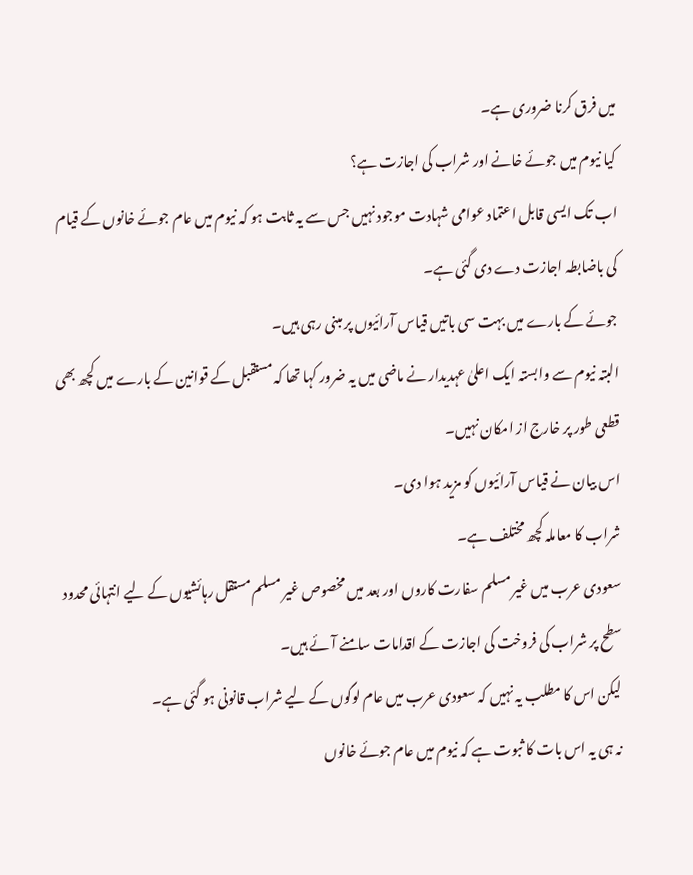میں فرق کرنا ضروری ہے۔
کیا نیوم میں جوئے خانے اور شراب کی اجازت ہے؟
اب تک ایسی قابل اعتماد عوامی شہادت موجود نہیں جس سے یہ ثابت ہو کہ نیوم میں عام جوئے خانوں کے قیام کی باضابطہ اجازت دے دی گئی ہے۔
جوئے کے بارے میں بہت سی باتیں قیاس آرائیوں پر مبنی رہی ہیں۔
البتہ نیوم سے وابستہ ایک اعلیٰ عہدیدار نے ماضی میں یہ ضرور کہا تھا کہ مستقبل کے قوانین کے بارے میں کچھ بھی قطعی طور پر خارج از امکان نہیں۔
اس بیان نے قیاس آرائیوں کو مزید ہوا دی۔
شراب کا معاملہ کچھ مختلف ہے۔
سعودی عرب میں غیر مسلم سفارت کاروں اور بعد میں مخصوص غیر مسلم مستقل رہائشیوں کے لیے انتہائی محدود سطح پر شراب کی فروخت کی اجازت کے اقدامات سامنے آئے ہیں۔
لیکن اس کا مطلب یہ نہیں کہ سعودی عرب میں عام لوگوں کے لیے شراب قانونی ہو گئی ہے۔
نہ ہی یہ اس بات کا ثبوت ہے کہ نیوم میں عام جوئے خانوں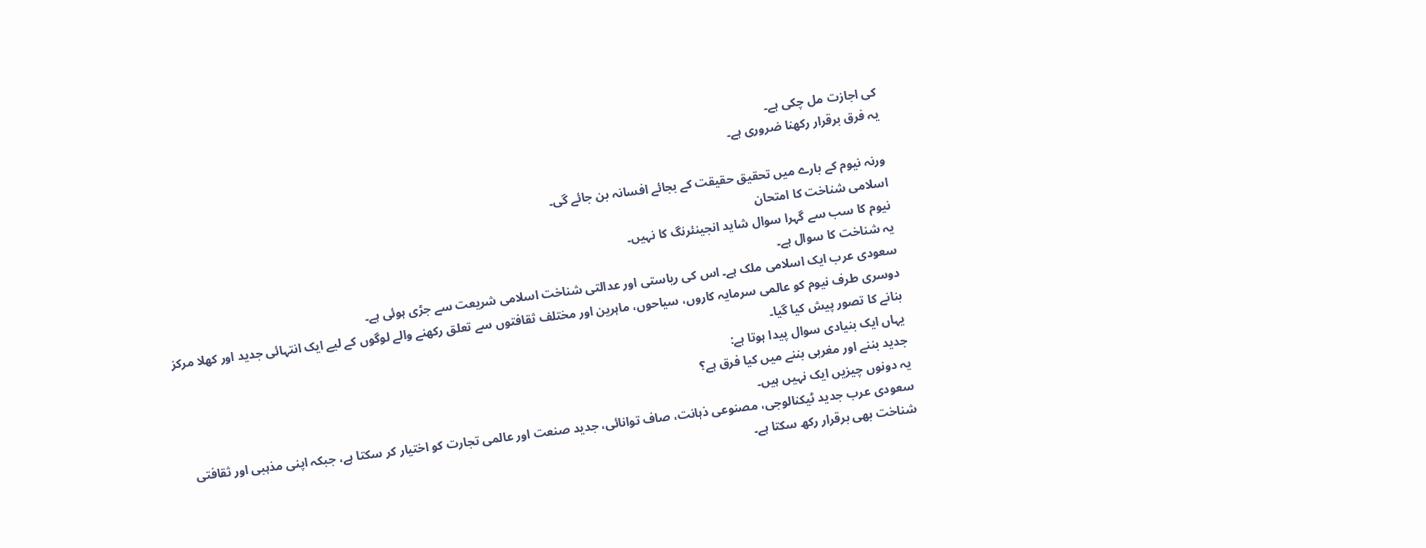کی اجازت مل چکی ہے۔
یہ فرق برقرار رکھنا ضروری ہے۔

ورنہ نیوم کے بارے میں تحقیق حقیقت کے بجائے افسانہ بن جائے گی۔
اسلامی شناخت کا امتحان
نیوم کا سب سے گہرا سوال شاید انجینئرنگ کا نہیں۔
یہ شناخت کا سوال ہے۔
سعودی عرب ایک اسلامی ملک ہے۔ اس کی ریاستی اور عدالتی شناخت اسلامی شریعت سے جڑی ہوئی ہے۔
دوسری طرف نیوم کو عالمی سرمایہ کاروں، سیاحوں، ماہرین اور مختلف ثقافتوں سے تعلق رکھنے والے لوگوں کے لیے ایک انتہائی جدید اور کھلا مرکز بنانے کا تصور پیش کیا گیا۔
یہاں ایک بنیادی سوال پیدا ہوتا ہے:
جدید بننے اور مغربی بننے میں کیا فرق ہے؟
یہ دونوں چیزیں ایک نہیں ہیں۔
سعودی عرب جدید ٹیکنالوجی، مصنوعی ذہانت، صاف توانائی، جدید صنعت اور عالمی تجارت کو اختیار کر سکتا ہے، جبکہ اپنی مذہبی اور ثقافتی شناخت بھی برقرار رکھ سکتا ہے۔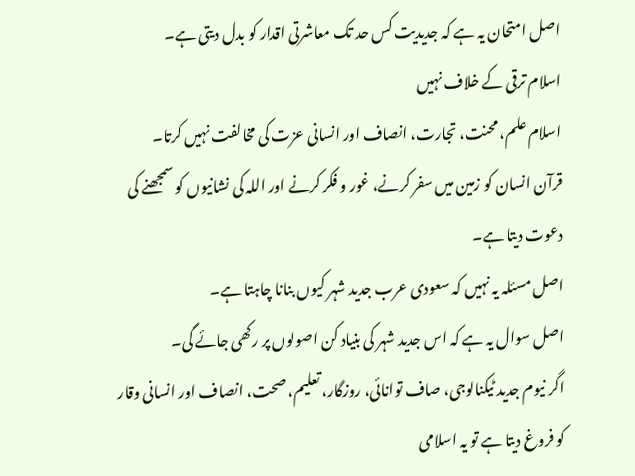اصل امتحان یہ ہے کہ جدیدیت کس حد تک معاشرتی اقدار کو بدل دیتی ہے۔
اسلام ترقی کے خلاف نہیں
اسلام علم، محنت، تجارت، انصاف اور انسانی عزت کی مخالفت نہیں کرتا۔
قرآن انسان کو زمین میں سفر کرنے، غور و فکر کرنے اور اللہ کی نشانیوں کو سمجھنے کی دعوت دیتا ہے۔
اصل مسئلہ یہ نہیں کہ سعودی عرب جدید شہر کیوں بنانا چاہتا ہے۔
اصل سوال یہ ہے کہ اس جدید شہر کی بنیاد کن اصولوں پر رکھی جائے گی۔
اگر نیوم جدید ٹیکنالوجی، صاف توانائی، روزگار، تعلیم، صحت، انصاف اور انسانی وقار کو فروغ دیتا ہے تو یہ اسلامی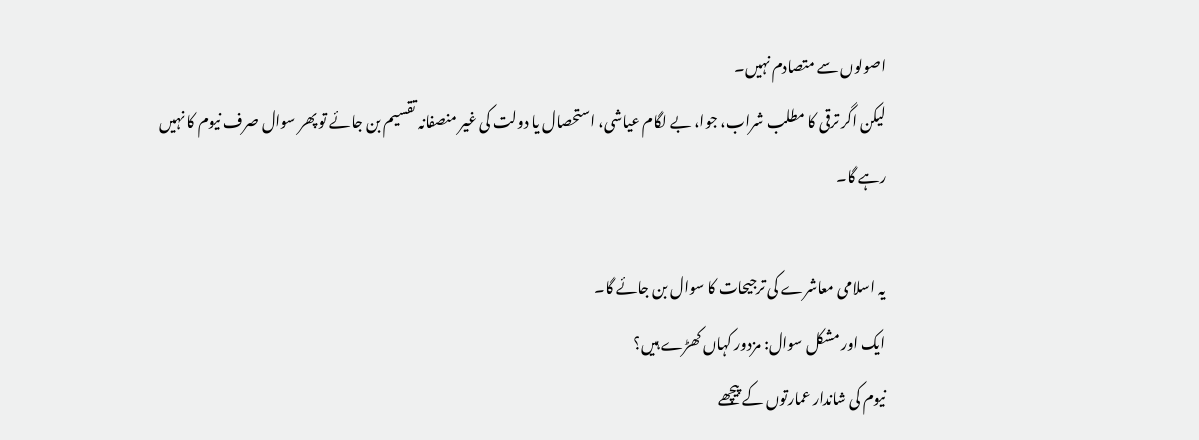اصولوں سے متصادم نہیں۔
لیکن اگر ترقی کا مطلب شراب، جوا، بے لگام عیاشی، استحصال یا دولت کی غیر منصفانہ تقسیم بن جائے تو پھر سوال صرف نیوم کا نہیں رہے گا۔

یہ اسلامی معاشرے کی ترجیحات کا سوال بن جائے گا۔
ایک اور مشکل سوال: مزدور کہاں کھڑے ہیں؟
نیوم کی شاندار عمارتوں کے پیچھے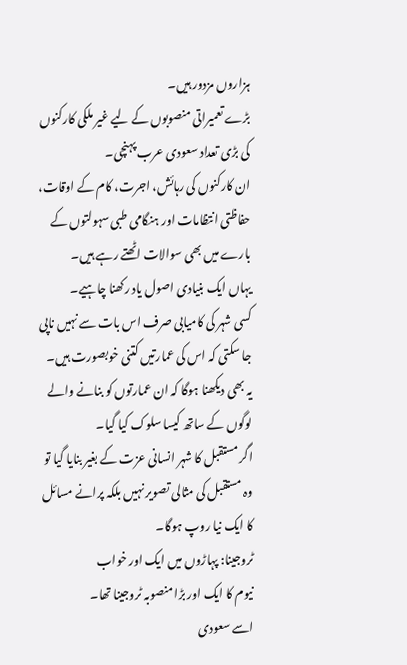ہزاروں مزدور ہیں۔
بڑے تعمیراتی منصوبوں کے لیے غیر ملکی کارکنوں کی بڑی تعداد سعودی عرب پہنچی۔
ان کارکنوں کی رہائش، اجرت، کام کے اوقات، حفاظتی انتظامات اور ہنگامی طبی سہولتوں کے بارے میں بھی سوالات اٹھتے رہے ہیں۔
یہاں ایک بنیادی اصول یاد رکھنا چاہیے۔
کسی شہر کی کامیابی صرف اس بات سے نہیں ناپی جا سکتی کہ اس کی عمارتیں کتنی خوبصورت ہیں۔
یہ بھی دیکھنا ہوگا کہ ان عمارتوں کو بنانے والے لوگوں کے ساتھ کیسا سلوک کیا گیا۔
اگر مستقبل کا شہر انسانی عزت کے بغیر بنایا گیا تو وہ مستقبل کی مثالی تصویر نہیں بلکہ پرانے مسائل کا ایک نیا روپ ہوگا۔
ٹروجینا: پہاڑوں میں ایک اور خواب
نیوم کا ایک اور بڑا منصوبہ ٹروجینا تھا۔
اسے سعودی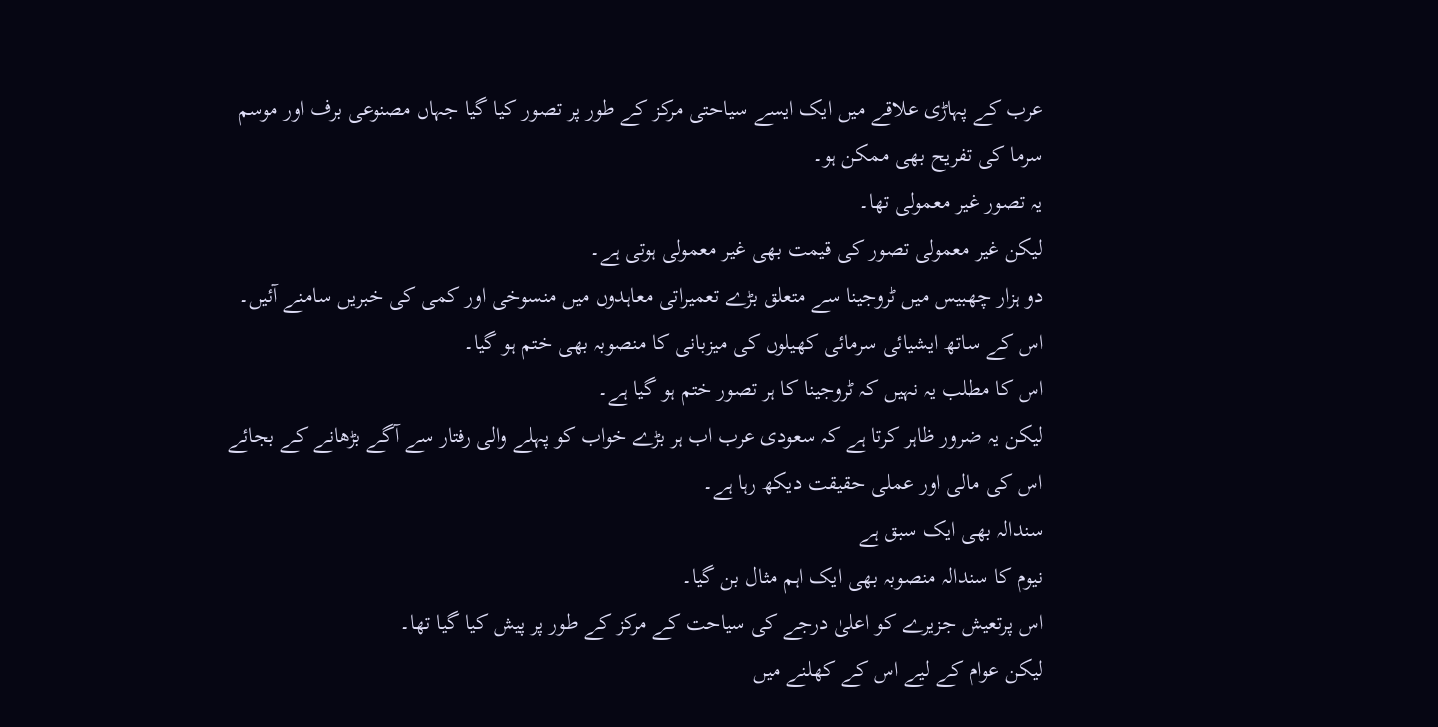عرب کے پہاڑی علاقے میں ایک ایسے سیاحتی مرکز کے طور پر تصور کیا گیا جہاں مصنوعی برف اور موسم سرما کی تفریح بھی ممکن ہو۔
یہ تصور غیر معمولی تھا۔
لیکن غیر معمولی تصور کی قیمت بھی غیر معمولی ہوتی ہے۔
دو ہزار چھبیس میں ٹروجینا سے متعلق بڑے تعمیراتی معاہدوں میں منسوخی اور کمی کی خبریں سامنے آئیں۔ اس کے ساتھ ایشیائی سرمائی کھیلوں کی میزبانی کا منصوبہ بھی ختم ہو گیا۔
اس کا مطلب یہ نہیں کہ ٹروجینا کا ہر تصور ختم ہو گیا ہے۔
لیکن یہ ضرور ظاہر کرتا ہے کہ سعودی عرب اب ہر بڑے خواب کو پہلے والی رفتار سے آگے بڑھانے کے بجائے اس کی مالی اور عملی حقیقت دیکھ رہا ہے۔
سندالہ بھی ایک سبق ہے
نیوم کا سندالہ منصوبہ بھی ایک اہم مثال بن گیا۔
اس پرتعیش جزیرے کو اعلیٰ درجے کی سیاحت کے مرکز کے طور پر پیش کیا گیا تھا۔
لیکن عوام کے لیے اس کے کھلنے میں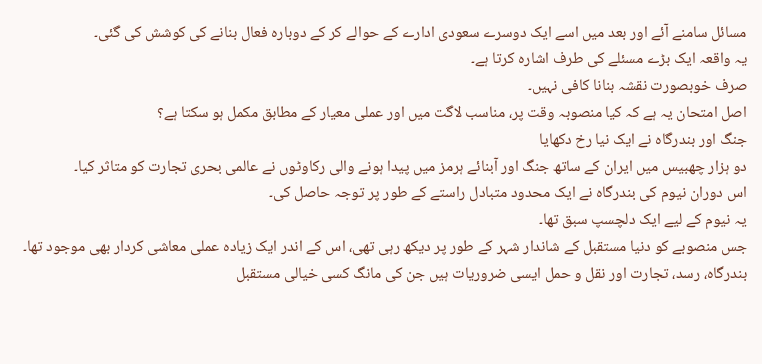مسائل سامنے آئے اور بعد میں اسے ایک دوسرے سعودی ادارے کے حوالے کر کے دوبارہ فعال بنانے کی کوشش کی گئی۔
یہ واقعہ ایک بڑے مسئلے کی طرف اشارہ کرتا ہے۔
صرف خوبصورت نقشہ بنانا کافی نہیں۔
اصل امتحان یہ ہے کہ کیا منصوبہ وقت پر، مناسب لاگت میں اور عملی معیار کے مطابق مکمل ہو سکتا ہے؟
جنگ اور بندرگاہ نے ایک نیا رخ دکھایا
دو ہزار چھبیس میں ایران کے ساتھ جنگ اور آبنائے ہرمز میں پیدا ہونے والی رکاوٹوں نے عالمی بحری تجارت کو متاثر کیا۔
اس دوران نیوم کی بندرگاہ نے ایک محدود متبادل راستے کے طور پر توجہ حاصل کی۔
یہ نیوم کے لیے ایک دلچسپ سبق تھا۔
جس منصوبے کو دنیا مستقبل کے شاندار شہر کے طور پر دیکھ رہی تھی، اس کے اندر ایک زیادہ عملی معاشی کردار بھی موجود تھا۔
بندرگاہ، رسد، تجارت اور نقل و حمل ایسی ضروریات ہیں جن کی مانگ کسی خیالی مستقبل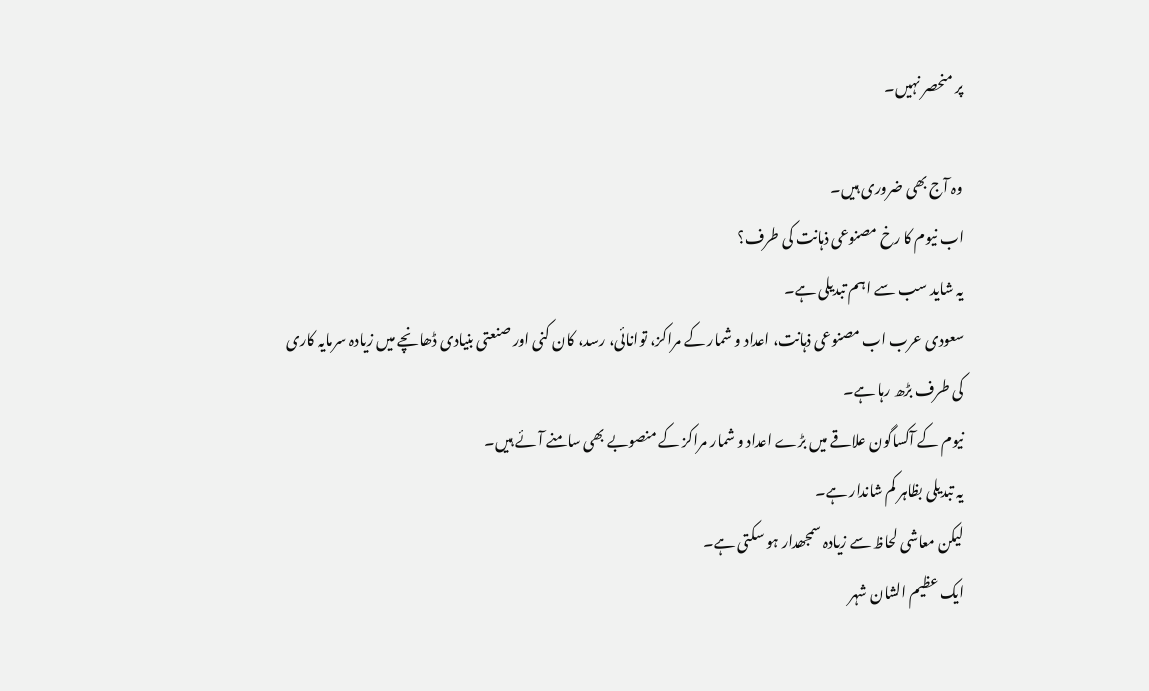پر منحصر نہیں۔

وہ آج بھی ضروری ہیں۔
اب نیوم کا رخ مصنوعی ذہانت کی طرف؟
یہ شاید سب سے اہم تبدیلی ہے۔
سعودی عرب اب مصنوعی ذہانت، اعداد و شمار کے مراکز، توانائی، رسد، کان کنی اور صنعتی بنیادی ڈھانچے میں زیادہ سرمایہ کاری کی طرف بڑھ رہا ہے۔
نیوم کے آکساگون علاقے میں بڑے اعداد و شمار مراکز کے منصوبے بھی سامنے آئے ہیں۔
یہ تبدیلی بظاہر کم شاندار ہے۔
لیکن معاشی لحاظ سے زیادہ سمجھدار ہو سکتی ہے۔
ایک عظیم الشان شہر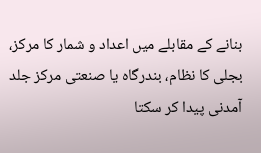بنانے کے مقابلے میں اعداد و شمار کا مرکز، بجلی کا نظام، بندرگاہ یا صنعتی مرکز جلد آمدنی پیدا کر سکتا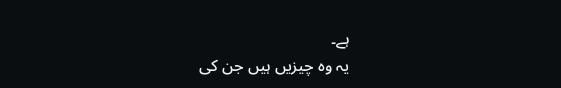ہے۔
یہ وہ چیزیں ہیں جن کی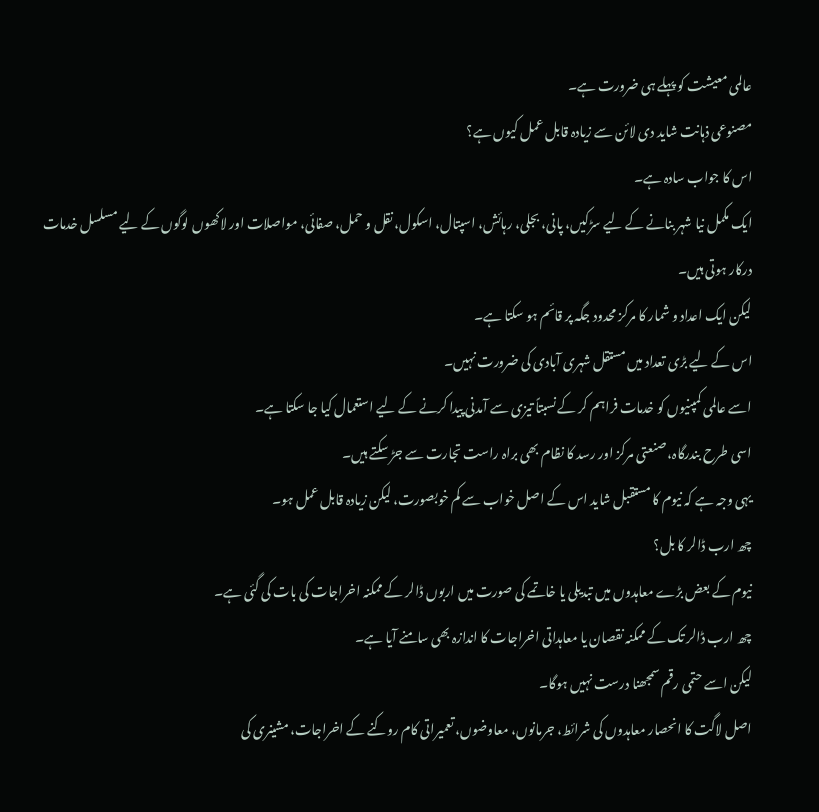عالمی معیشت کو پہلے ہی ضرورت ہے۔
مصنوعی ذہانت شاید دی لائن سے زیادہ قابل عمل کیوں ہے؟
اس کا جواب سادہ ہے۔
ایک مکمل نیا شہر بنانے کے لیے سڑکیں، پانی، بجلی، رہائش، اسپتال، اسکول، نقل و حمل، صفائی، مواصلات اور لاکھوں لوگوں کے لیے مسلسل خدمات درکار ہوتی ہیں۔
لیکن ایک اعداد و شمار کا مرکز محدود جگہ پر قائم ہو سکتا ہے۔
اس کے لیے بڑی تعداد میں مستقل شہری آبادی کی ضرورت نہیں۔
اسے عالمی کمپنیوں کو خدمات فراہم کر کے نسبتاً تیزی سے آمدنی پیدا کرنے کے لیے استعمال کیا جا سکتا ہے۔
اسی طرح بندرگاہ، صنعتی مرکز اور رسد کا نظام بھی براہ راست تجارت سے جڑ سکتے ہیں۔
یہی وجہ ہے کہ نیوم کا مستقبل شاید اس کے اصل خواب سے کم خوبصورت، لیکن زیادہ قابل عمل ہو۔
چھ ارب ڈالر کا بل؟
نیوم کے بعض بڑے معاہدوں میں تبدیلی یا خاتمے کی صورت میں اربوں ڈالر کے ممکنہ اخراجات کی بات کی گئی ہے۔
چھ ارب ڈالر تک کے ممکنہ نقصان یا معاہداتی اخراجات کا اندازہ بھی سامنے آیا ہے۔
لیکن اسے حتمی رقم سمجھنا درست نہیں ہوگا۔
اصل لاگت کا انحصار معاہدوں کی شرائط، جرمانوں، معاوضوں، تعمیراتی کام روکنے کے اخراجات، مشینری کی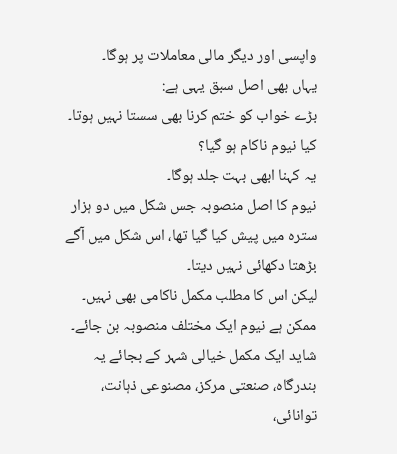واپسی اور دیگر مالی معاملات پر ہوگا۔
یہاں بھی اصل سبق یہی ہے:
بڑے خواب کو ختم کرنا بھی سستا نہیں ہوتا۔
کیا نیوم ناکام ہو گیا؟
یہ کہنا ابھی بہت جلد ہوگا۔
نیوم کا اصل منصوبہ جس شکل میں دو ہزار سترہ میں پیش کیا گیا تھا، اس شکل میں آگے بڑھتا دکھائی نہیں دیتا۔
لیکن اس کا مطلب مکمل ناکامی بھی نہیں۔
ممکن ہے نیوم ایک مختلف منصوبہ بن جائے۔
شاید ایک مکمل خیالی شہر کے بجائے یہ بندرگاہ، صنعتی مرکز، مصنوعی ذہانت، توانائی،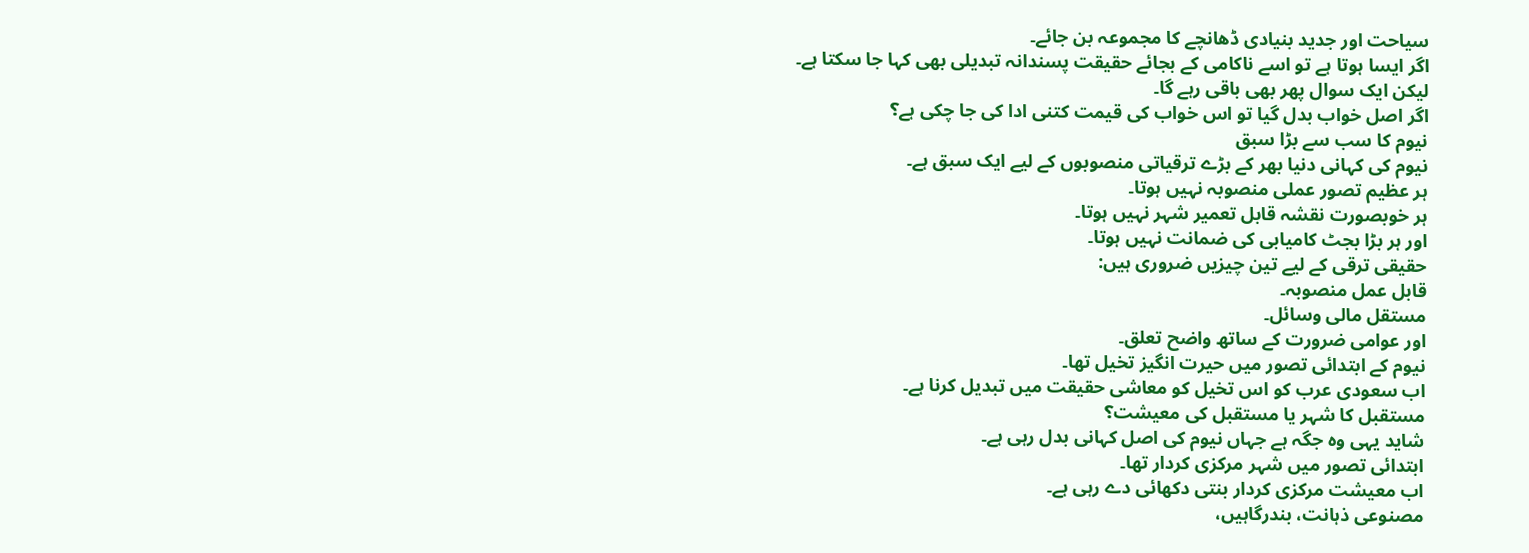سیاحت اور جدید بنیادی ڈھانچے کا مجموعہ بن جائے۔
اگر ایسا ہوتا ہے تو اسے ناکامی کے بجائے حقیقت پسندانہ تبدیلی بھی کہا جا سکتا ہے۔
لیکن ایک سوال پھر بھی باقی رہے گا۔
اگر اصل خواب بدل گیا تو اس خواب کی قیمت کتنی ادا کی جا چکی ہے؟
نیوم کا سب سے بڑا سبق
نیوم کی کہانی دنیا بھر کے بڑے ترقیاتی منصوبوں کے لیے ایک سبق ہے۔
ہر عظیم تصور عملی منصوبہ نہیں ہوتا۔
ہر خوبصورت نقشہ قابل تعمیر شہر نہیں ہوتا۔
اور ہر بڑا بجٹ کامیابی کی ضمانت نہیں ہوتا۔
حقیقی ترقی کے لیے تین چیزیں ضروری ہیں:
قابل عمل منصوبہ۔
مستقل مالی وسائل۔
اور عوامی ضرورت کے ساتھ واضح تعلق۔
نیوم کے ابتدائی تصور میں حیرت انگیز تخیل تھا۔
اب سعودی عرب کو اس تخیل کو معاشی حقیقت میں تبدیل کرنا ہے۔
مستقبل کا شہر یا مستقبل کی معیشت؟
شاید یہی وہ جگہ ہے جہاں نیوم کی اصل کہانی بدل رہی ہے۔
ابتدائی تصور میں شہر مرکزی کردار تھا۔
اب معیشت مرکزی کردار بنتی دکھائی دے رہی ہے۔
مصنوعی ذہانت، بندرگاہیں،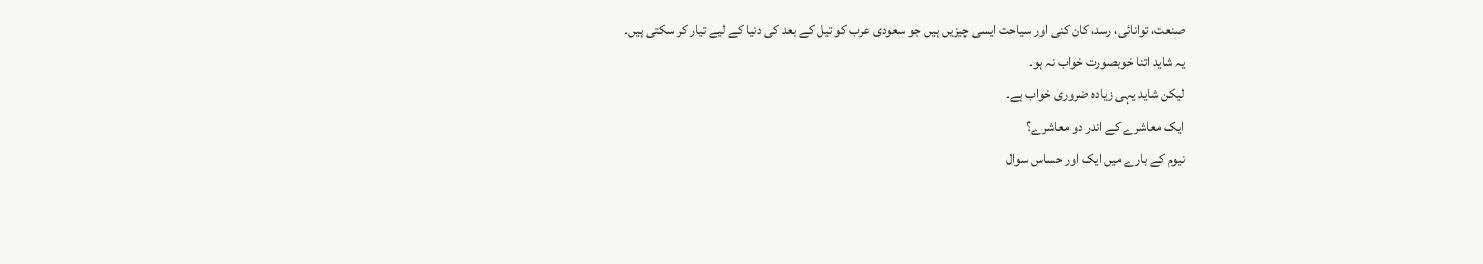صنعت، توانائی، رسد، کان کنی اور سیاحت ایسی چیزیں ہیں جو سعودی عرب کو تیل کے بعد کی دنیا کے لیے تیار کر سکتی ہیں۔
یہ شاید اتنا خوبصورت خواب نہ ہو۔
لیکن شاید یہی زیادہ ضروری خواب ہے۔
ایک معاشرے کے اندر دو معاشرے؟
نیوم کے بارے میں ایک اور حساس سوال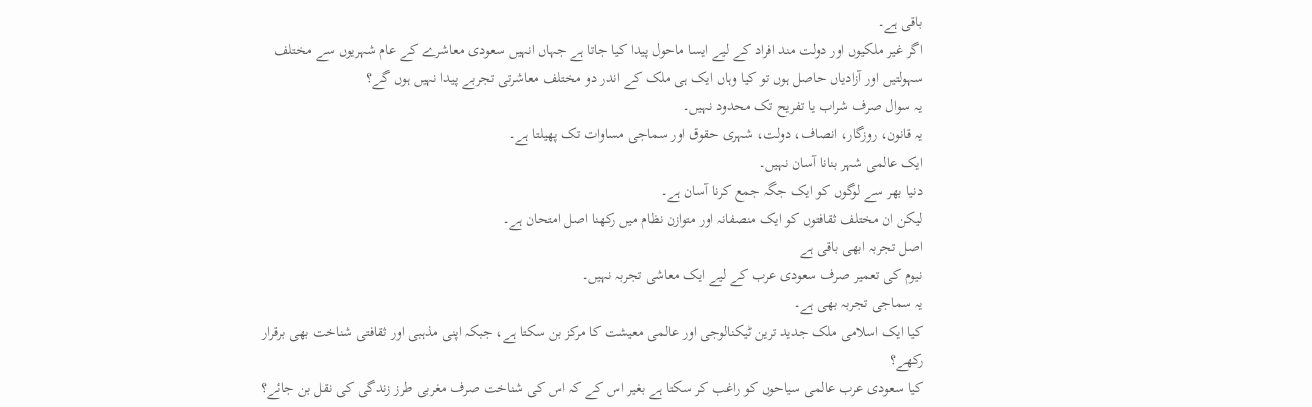باقی ہے۔
اگر غیر ملکیوں اور دولت مند افراد کے لیے ایسا ماحول پیدا کیا جاتا ہے جہاں انہیں سعودی معاشرے کے عام شہریوں سے مختلف سہولتیں اور آزادیاں حاصل ہوں تو کیا وہاں ایک ہی ملک کے اندر دو مختلف معاشرتی تجربے پیدا نہیں ہوں گے؟
یہ سوال صرف شراب یا تفریح تک محدود نہیں۔
یہ قانون، روزگار، انصاف، دولت، شہری حقوق اور سماجی مساوات تک پھیلتا ہے۔
ایک عالمی شہر بنانا آسان نہیں۔
دنیا بھر سے لوگوں کو ایک جگہ جمع کرنا آسان ہے۔
لیکن ان مختلف ثقافتوں کو ایک منصفانہ اور متوازن نظام میں رکھنا اصل امتحان ہے۔
اصل تجربہ ابھی باقی ہے
نیوم کی تعمیر صرف سعودی عرب کے لیے ایک معاشی تجربہ نہیں۔
یہ سماجی تجربہ بھی ہے۔
کیا ایک اسلامی ملک جدید ترین ٹیکنالوجی اور عالمی معیشت کا مرکز بن سکتا ہے، جبکہ اپنی مذہبی اور ثقافتی شناخت بھی برقرار رکھے؟
کیا سعودی عرب عالمی سیاحوں کو راغب کر سکتا ہے بغیر اس کے کہ اس کی شناخت صرف مغربی طرز زندگی کی نقل بن جائے؟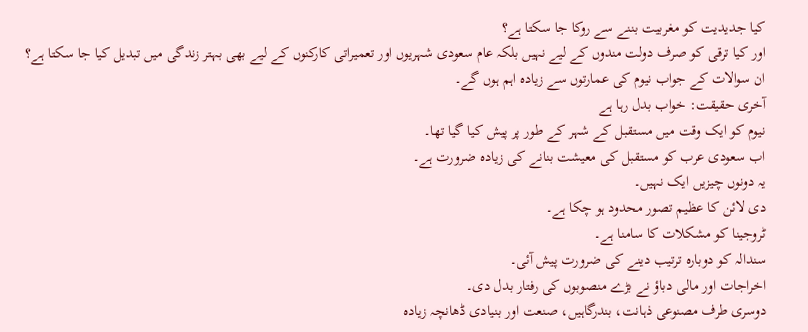کیا جدیدیت کو مغربیت بننے سے روکا جا سکتا ہے؟
اور کیا ترقی کو صرف دولت مندوں کے لیے نہیں بلکہ عام سعودی شہریوں اور تعمیراتی کارکنوں کے لیے بھی بہتر زندگی میں تبدیل کیا جا سکتا ہے؟
ان سوالات کے جواب نیوم کی عمارتوں سے زیادہ اہم ہوں گے۔
آخری حقیقت: خواب بدل رہا ہے
نیوم کو ایک وقت میں مستقبل کے شہر کے طور پر پیش کیا گیا تھا۔
اب سعودی عرب کو مستقبل کی معیشت بنانے کی زیادہ ضرورت ہے۔
یہ دونوں چیزیں ایک نہیں۔
دی لائن کا عظیم تصور محدود ہو چکا ہے۔
ٹروجینا کو مشکلات کا سامنا ہے۔
سندالہ کو دوبارہ ترتیب دینے کی ضرورت پیش آئی۔
اخراجات اور مالی دباؤ نے بڑے منصوبوں کی رفتار بدل دی۔
دوسری طرف مصنوعی ذہانت، بندرگاہیں، صنعت اور بنیادی ڈھانچہ زیادہ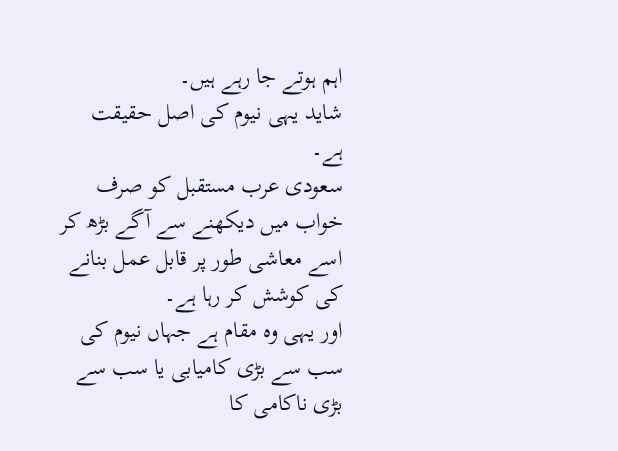اہم ہوتے جا رہے ہیں۔
شاید یہی نیوم کی اصل حقیقت ہے۔
سعودی عرب مستقبل کو صرف خواب میں دیکھنے سے آگے بڑھ کر اسے معاشی طور پر قابل عمل بنانے کی کوشش کر رہا ہے۔
اور یہی وہ مقام ہے جہاں نیوم کی سب سے بڑی کامیابی یا سب سے بڑی ناکامی کا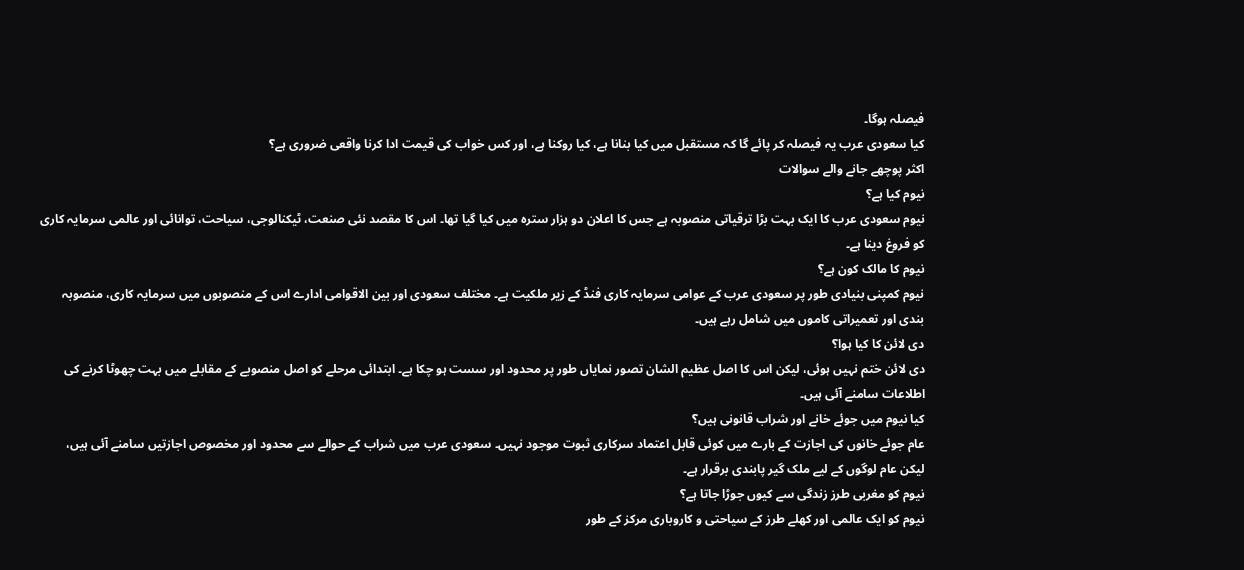فیصلہ ہوگا۔
کیا سعودی عرب یہ فیصلہ کر پائے گا کہ مستقبل میں کیا بنانا ہے، کیا روکنا ہے، اور کس خواب کی قیمت ادا کرنا واقعی ضروری ہے؟
اکثر پوچھے جانے والے سوالات
نیوم کیا ہے؟
نیوم سعودی عرب کا ایک بہت بڑا ترقیاتی منصوبہ ہے جس کا اعلان دو ہزار سترہ میں کیا گیا تھا۔ اس کا مقصد نئی صنعت، ٹیکنالوجی، سیاحت، توانائی اور عالمی سرمایہ کاری کو فروغ دینا ہے۔
نیوم کا مالک کون ہے؟
نیوم کمپنی بنیادی طور پر سعودی عرب کے عوامی سرمایہ کاری فنڈ کے زیر ملکیت ہے۔ مختلف سعودی اور بین الاقوامی ادارے اس کے منصوبوں میں سرمایہ کاری، منصوبہ بندی اور تعمیراتی کاموں میں شامل رہے ہیں۔
دی لائن کا کیا ہوا؟
دی لائن ختم نہیں ہوئی، لیکن اس کا اصل عظیم الشان تصور نمایاں طور پر محدود اور سست ہو چکا ہے۔ ابتدائی مرحلے کو اصل منصوبے کے مقابلے میں بہت چھوٹا کرنے کی اطلاعات سامنے آئی ہیں۔
کیا نیوم میں جوئے خانے اور شراب قانونی ہیں؟
عام جوئے خانوں کی اجازت کے بارے میں کوئی قابل اعتماد سرکاری ثبوت موجود نہیں۔ سعودی عرب میں شراب کے حوالے سے محدود اور مخصوص اجازتیں سامنے آئی ہیں، لیکن عام لوگوں کے لیے ملک گیر پابندی برقرار ہے۔
نیوم کو مغربی طرز زندگی سے کیوں جوڑا جاتا ہے؟
نیوم کو ایک عالمی اور کھلے طرز کے سیاحتی و کاروباری مرکز کے طور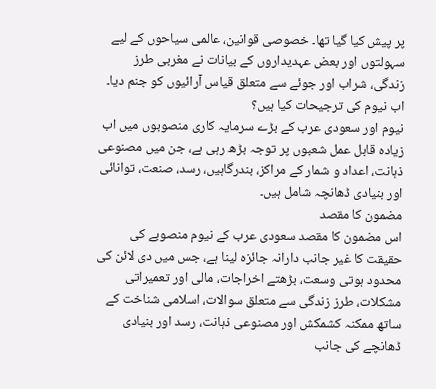پر پیش کیا گیا تھا۔ خصوصی قوانین، عالمی سیاحوں کے لیے سہولتوں اور بعض عہدیداروں کے بیانات نے مغربی طرز زندگی، شراب اور جوئے سے متعلق قیاس آرائیوں کو جنم دیا۔
اب نیوم کی ترجیحات کیا ہیں؟
نیوم اور سعودی عرب کے بڑے سرمایہ کاری منصوبوں میں اب زیادہ قابل عمل شعبوں پر توجہ بڑھ رہی ہے، جن میں مصنوعی ذہانت، اعداد و شمار کے مراکز، بندرگاہیں، رسد، صنعت، توانائی اور بنیادی ڈھانچہ شامل ہیں۔
مضمون کا مقصد
اس مضمون کا مقصد سعودی عرب کے نیوم منصوبے کی حقیقت کا غیر جانب دارانہ جائزہ لینا ہے، جس میں دی لائن کی محدود ہوتی وسعت، بڑھتے اخراجات، مالی اور تعمیراتی مشکلات، طرز زندگی سے متعلق سوالات، اسلامی شناخت کے ساتھ ممکنہ کشمکش اور مصنوعی ذہانت، رسد اور بنیادی ڈھانچے کی جانب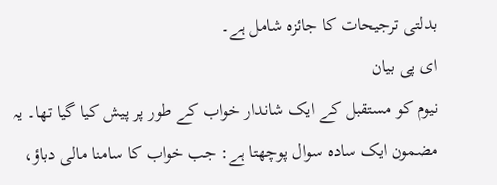بدلتی ترجیحات کا جائزہ شامل ہے۔
ای پی بیان
نیوم کو مستقبل کے ایک شاندار خواب کے طور پر پیش کیا گیا تھا۔ یہ مضمون ایک سادہ سوال پوچھتا ہے: جب خواب کا سامنا مالی دباؤ،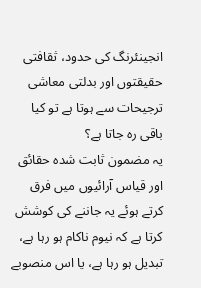انجینئرنگ کی حدود، ثقافتی حقیقتوں اور بدلتی معاشی ترجیحات سے ہوتا ہے تو کیا باقی رہ جاتا ہے؟
یہ مضمون ثابت شدہ حقائق اور قیاس آرائیوں میں فرق کرتے ہوئے یہ جاننے کی کوشش کرتا ہے کہ نیوم ناکام ہو رہا ہے، تبدیل ہو رہا ہے، یا اس منصوبے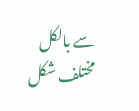سے بالکل مختلف شکل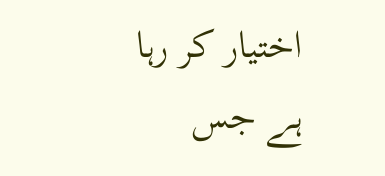اختیار کر رہا ہے جس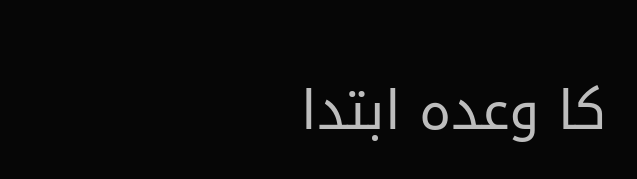کا وعدہ ابتدا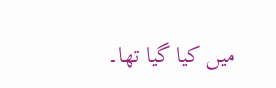میں کیا گیا تھا۔